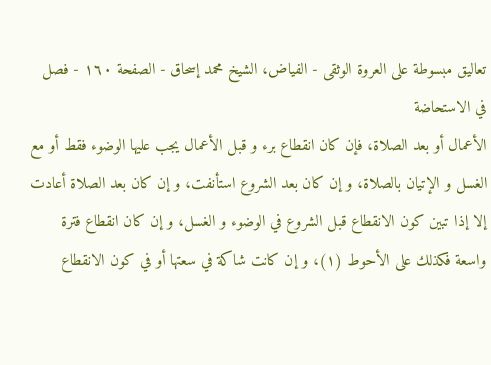تعاليق مبسوطة على العروة الوثقى - الفياض، الشيخ محمد إسحاق - الصفحة ١٦٠ - فصل في الاستحاضة
الأعمال أو بعد الصلاة، فإن كان انقطاع برء و قبل الأعمال يجب عليها الوضوء فقط أو مع الغسل و الإتيان بالصلاة، و إن كان بعد الشروع استأنفت، و إن كان بعد الصلاة أعادت إلا إذا تبين كون الانقطاع قبل الشروع في الوضوء و الغسل، و إن كان انقطاع فترة واسعة فكذلك على الأحوط (١)، و إن كانت شاكة في سعتها أو في كون الانقطاع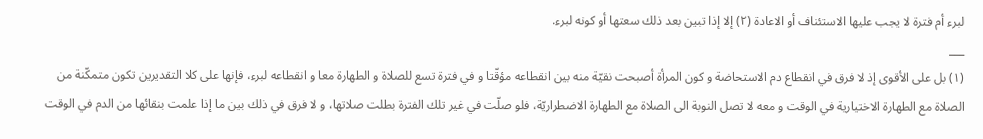لبرء أم فترة لا يجب عليها الاستئناف أو الاعادة (٢) إلا إذا تبين بعد ذلك سعتها أو كونه لبرء.
___
(١) بل على الأقوى إذ لا فرق في انقطاع دم الاستحاضة و كون المرأة أصبحت نقيّة منه بين انقطاعه مؤقّتا و في فترة تسع للصلاة و الطهارة معا و انقطاعه لبرء، فإنها على كلا التقديرين تكون متمكّنة من الصلاة مع الطهارة الاختيارية في الوقت و معه لا تصل النوبة الى الصلاة مع الطهارة الاضطراريّة، فلو صلّت في غير تلك الفترة بطلت صلاتها، و لا فرق في ذلك بين ما إذا علمت بنقائها من الدم في الوقت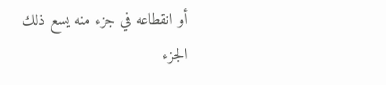أو انقطاعه في جزء منه يسع ذلك الجزء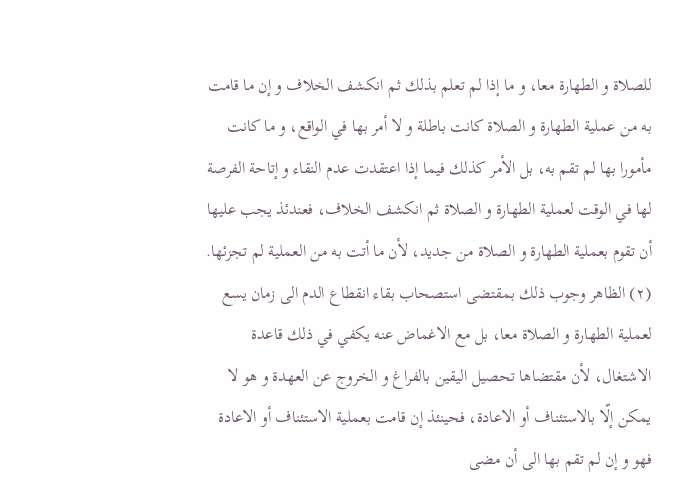للصلاة و الطهارة معا، و ما إذا لم تعلم بذلك ثم انكشف الخلاف و إن ما قامت به من عملية الطهارة و الصلاة كانت باطلة و لا أمر بها في الواقع، و ما كانت مأمورا بها لم تقم به، بل الأمر كذلك فيما إذا اعتقدت عدم النقاء و إتاحة الفرصة لها في الوقت لعملية الطهارة و الصلاة ثم انكشف الخلاف، فعندئذ يجب عليها أن تقوم بعملية الطهارة و الصلاة من جديد، لأن ما أتت به من العملية لم تجزئها.
(٢) الظاهر وجوب ذلك بمقتضى استصحاب بقاء انقطاع الدم الى زمان يسع لعملية الطهارة و الصلاة معا، بل مع الاغماض عنه يكفي في ذلك قاعدة الاشتغال، لأن مقتضاها تحصيل اليقين بالفراغ و الخروج عن العهدة و هو لا يمكن إلّا بالاستئناف أو الاعادة، فحينئذ إن قامت بعملية الاستئناف أو الاعادة فهو و إن لم تقم بها الى أن مضى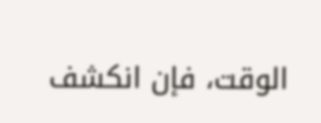الوقت، فإن انكشف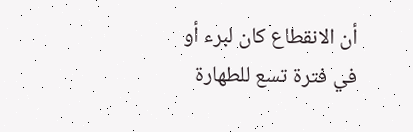أن الانقطاع كان لبرء أو في فترة تسع للطهارة